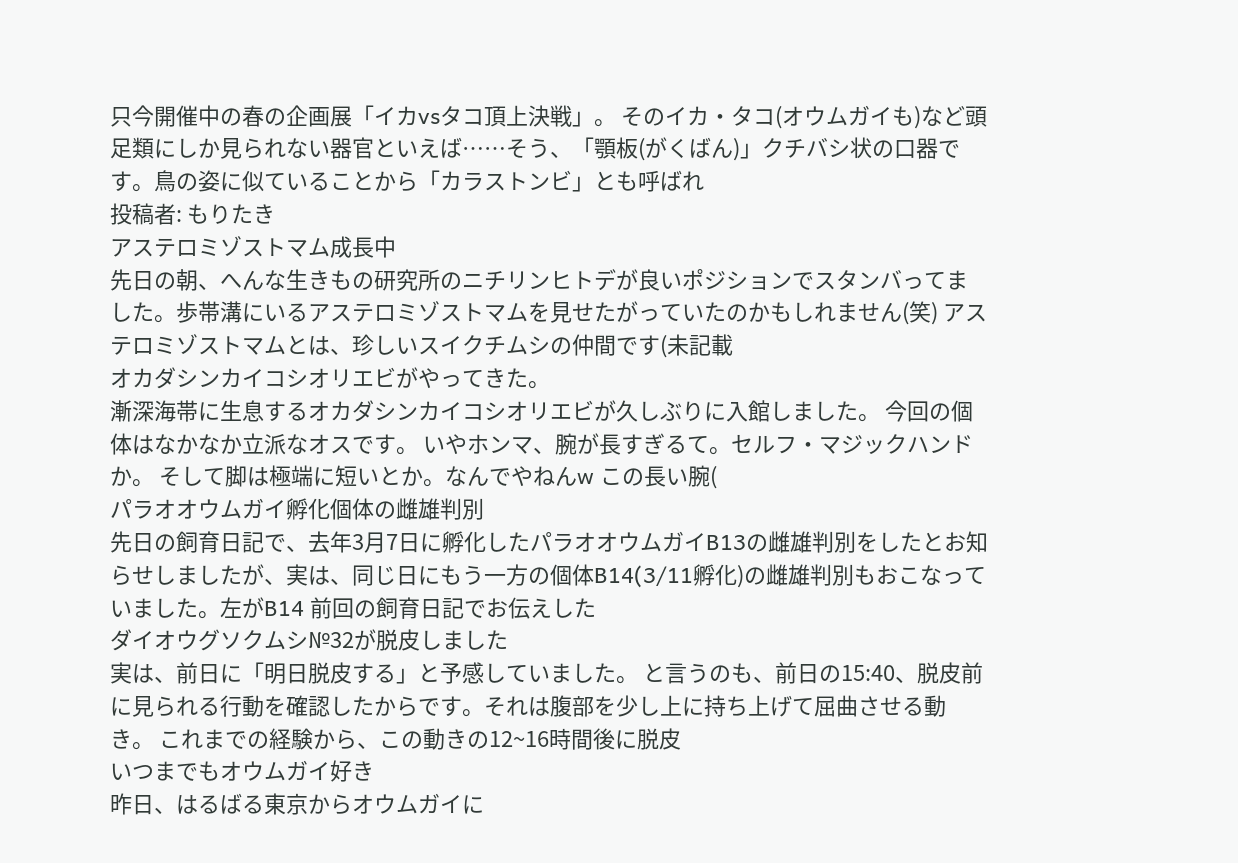只今開催中の春の企画展「イカvsタコ頂上決戦」。 そのイカ・タコ(オウムガイも)など頭足類にしか見られない器官といえば……そう、「顎板(がくばん)」クチバシ状の口器です。鳥の姿に似ていることから「カラストンビ」とも呼ばれ
投稿者: もりたき
アステロミゾストマム成長中
先日の朝、へんな生きもの研究所のニチリンヒトデが良いポジションでスタンバってました。歩帯溝にいるアステロミゾストマムを見せたがっていたのかもしれません(笑) アステロミゾストマムとは、珍しいスイクチムシの仲間です(未記載
オカダシンカイコシオリエビがやってきた。
漸深海帯に生息するオカダシンカイコシオリエビが久しぶりに入館しました。 今回の個体はなかなか立派なオスです。 いやホンマ、腕が長すぎるて。セルフ・マジックハンドか。 そして脚は極端に短いとか。なんでやねんw この長い腕(
パラオオウムガイ孵化個体の雌雄判別
先日の飼育日記で、去年3月7日に孵化したパラオオウムガイB13の雌雄判別をしたとお知らせしましたが、実は、同じ日にもう一方の個体B14(3/11孵化)の雌雄判別もおこなっていました。左がB14 前回の飼育日記でお伝えした
ダイオウグソクムシ№32が脱皮しました
実は、前日に「明日脱皮する」と予感していました。 と言うのも、前日の15:40、脱皮前に見られる行動を確認したからです。それは腹部を少し上に持ち上げて屈曲させる動き。 これまでの経験から、この動きの12~16時間後に脱皮
いつまでもオウムガイ好き
昨日、はるばる東京からオウムガイに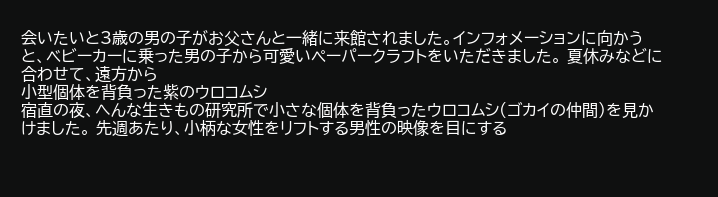会いたいと3歳の男の子がお父さんと一緒に来館されました。インフォメーションに向かうと、ベビーカーに乗った男の子から可愛いペーパークラフトをいただきました。 夏休みなどに合わせて、遠方から
小型個体を背負った紫のウロコムシ
宿直の夜、へんな生きもの研究所で小さな個体を背負ったウロコムシ(ゴカイの仲間)を見かけました。 先週あたり、小柄な女性をリフトする男性の映像を目にする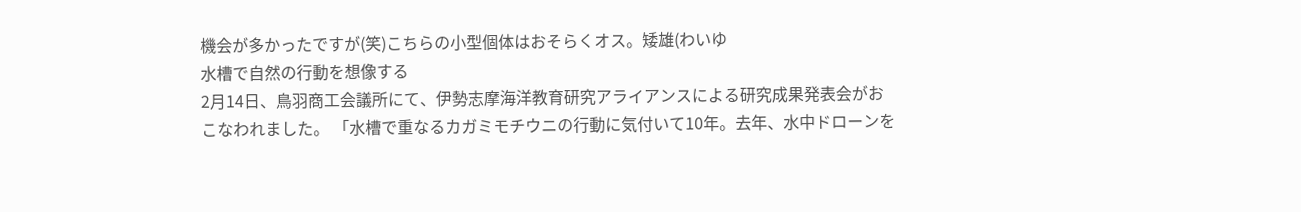機会が多かったですが(笑)こちらの小型個体はおそらくオス。矮雄(わいゆ
水槽で自然の行動を想像する
2月14日、鳥羽商工会議所にて、伊勢志摩海洋教育研究アライアンスによる研究成果発表会がおこなわれました。 「水槽で重なるカガミモチウニの行動に気付いて10年。去年、水中ドローンを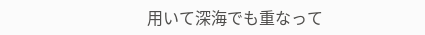用いて深海でも重なって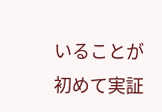いることが初めて実証